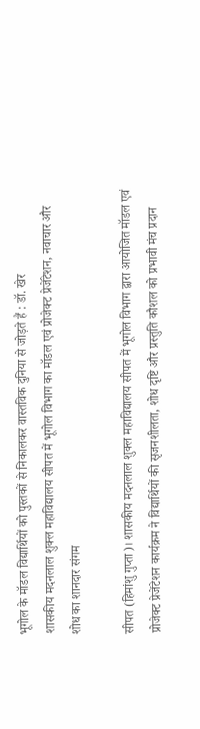भूगोल के मॉडल विद्यार्थियों को पुस्तकों से निकालकर वास्तविक दुनिया से जोड़ते हैं : डॉ. खेर
शासकीय मदनलाल शुक्ल महाविद्यालय सीपत में भूगोल विभाग का मॉडल एवं प्रोजेक्ट प्रेजेंटेशन, नवाचार और शोध का शानदार संगम

सीपत (हिमांशु गुप्ता)। शासकीय मदनलाल शुक्ल महाविद्यालय सीपत में भूगोल विभाग द्वारा आयोजित मॉडल एवं प्रोजेक्ट प्रेजेंटेशन कार्यक्रम ने विद्यार्थियों की सृजनशीलता, शोध दृष्टि और प्रस्तुति कौशल को प्रभावी मंच प्रदान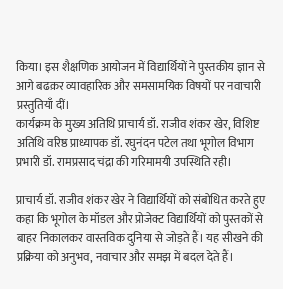किया। इस शैक्षणिक आयोजन में विद्यार्थियों ने पुस्तकीय ज्ञान से आगे बढक़र व्यावहारिक और समसामयिक विषयों पर नवाचारी प्रस्तुतियाँ दीं।
कार्यक्रम के मुख्य अतिथि प्राचार्य डॉ. राजीव शंकर खेर, विशिष्ट अतिथि वरिष्ठ प्राध्यापक डॉ. रघुनंदन पटेल तथा भूगोल विभाग प्रभारी डॉ. रामप्रसाद चंद्रा की गरिमामयी उपस्थिति रही।

प्राचार्य डॉ. राजीव शंकर खेर ने विद्यार्थियों को संबोधित करते हुए कहा कि भूगोल के मॉडल और प्रोजेक्ट विद्यार्थियों को पुस्तकों से बाहर निकालकर वास्तविक दुनिया से जोड़ते हैं। यह सीखने की प्रक्रिया को अनुभव, नवाचार और समझ में बदल देते हैं।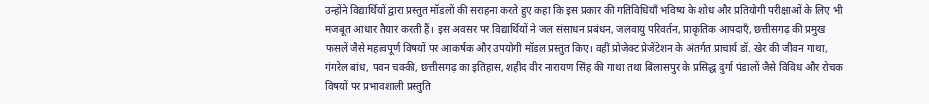उन्होंने विद्यार्थियों द्वारा प्रस्तुत मॉडलों की सराहना करते हुए कहा कि इस प्रकार की गतिविधियाँ भविष्य के शोध और प्रतियोगी परीक्षाओं के लिए भी मजबूत आधार तैयार करती हैं। इस अवसर पर विद्यार्थियों ने जल संसाधन प्रबंधन, जलवायु परिवर्तन, प्राकृतिक आपदाएँ, छत्तीसगढ़ की प्रमुख फसलें जैसे महत्वपूर्ण विषयों पर आकर्षक और उपयोगी मॉडल प्रस्तुत किए। वहीं प्रोजेक्ट प्रेजेंटेशन के अंतर्गत प्राचार्य डॉ. खेर की जीवन गाथा, गंगरेल बांध, पवन चक्की, छत्तीसगढ़ का इतिहास, शहीद वीर नारायण सिंह की गाथा तथा बिलासपुर के प्रसिद्ध दुर्गा पंडालों जैसे विविध और रोचक विषयों पर प्रभावशाली प्रस्तुति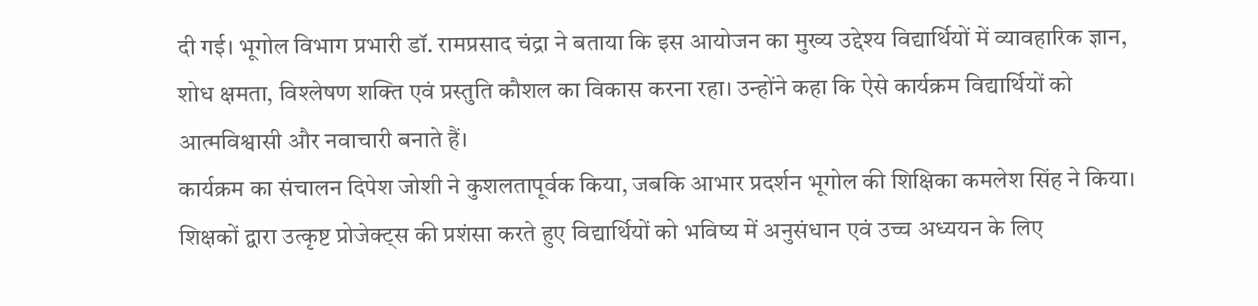दी गई। भूगोल विभाग प्रभारी डॉ. रामप्रसाद चंद्रा ने बताया कि इस आयोजन का मुख्य उद्देश्य विद्यार्थियों में व्यावहारिक ज्ञान, शोध क्षमता, विश्लेषण शक्ति एवं प्रस्तुति कौशल का विकास करना रहा। उन्होंने कहा कि ऐसे कार्यक्रम विद्यार्थियों को आत्मविश्वासी और नवाचारी बनाते हैं।
कार्यक्रम का संचालन दिपेश जोशी ने कुशलतापूर्वक किया, जबकि आभार प्रदर्शन भूगोल की शिक्षिका कमलेश सिंह ने किया। शिक्षकों द्वारा उत्कृष्ट प्रोजेक्ट्स की प्रशंसा करते हुए विद्यार्थियों को भविष्य में अनुसंधान एवं उच्च अध्ययन के लिए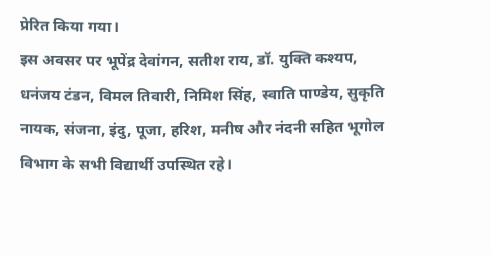प्रेरित किया गया।
इस अवसर पर भूपेंद्र देवांगन, सतीश राय, डॉ. युक्ति कश्यप, धनंजय टंडन, विमल तिवारी, निमिश सिंह, स्वाति पाण्डेय, सुकृति नायक, संजना, इंदु, पूजा, हरिश, मनीष और नंदनी सहित भूगोल विभाग के सभी विद्यार्थी उपस्थित रहे।